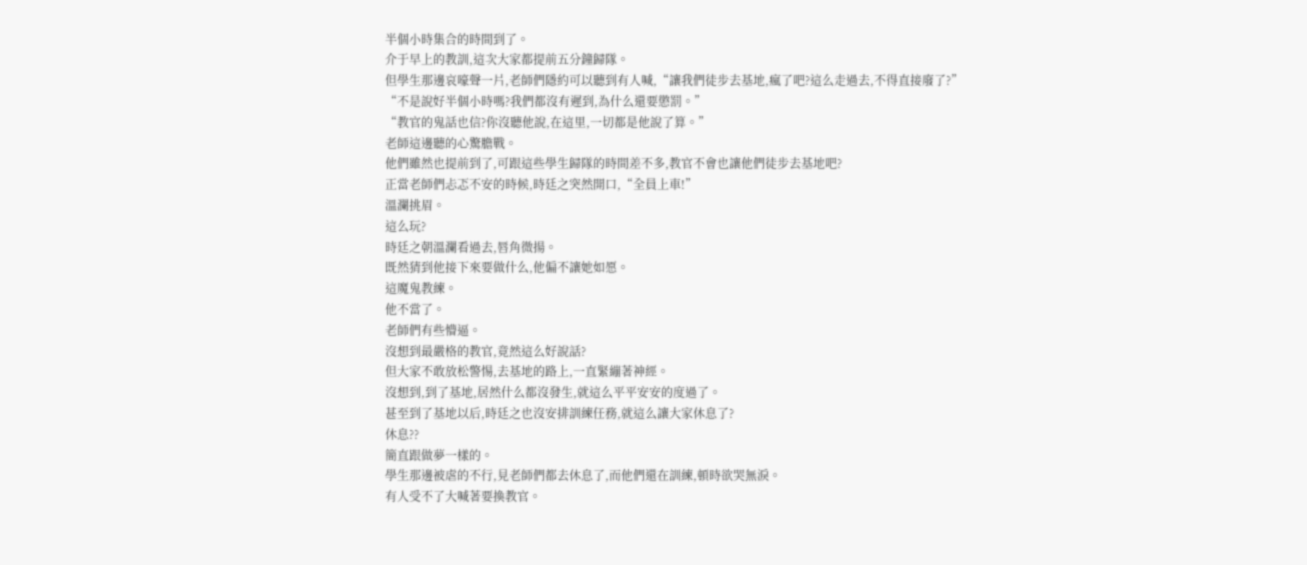半個小時集合的時間到了。
介于早上的教訓,這次大家都提前五分鐘歸隊。
但學生那邊哀嚎聲一片,老師們隱約可以聽到有人喊,“讓我們徒步去基地,瘋了吧?這么走過去,不得直接廢了?”
“不是說好半個小時嗎?我們都沒有遲到,為什么還要懲罰。”
“教官的鬼話也信?你沒聽他說,在這里,一切都是他說了算。”
老師這邊聽的心驚膽戰。
他們雖然也提前到了,可跟這些學生歸隊的時間差不多,教官不會也讓他們徒步去基地吧?
正當老師們忐忑不安的時候,時廷之突然開口,“全員上車!”
溫瀾挑眉。
這么玩?
時廷之朝溫瀾看過去,唇角微揚。
既然猜到他接下來要做什么,他偏不讓她如愿。
這魔鬼教練。
他不當了。
老師們有些懵逼。
沒想到最嚴格的教官,竟然這么好說話?
但大家不敢放松警惕,去基地的路上,一直緊繃著神經。
沒想到,到了基地,居然什么都沒發生,就這么平平安安的度過了。
甚至到了基地以后,時廷之也沒安排訓練任務,就這么讓大家休息了?
休息??
簡直跟做夢一樣的。
學生那邊被虐的不行,見老師們都去休息了,而他們還在訓練,頓時欲哭無淚。
有人受不了大喊著要換教官。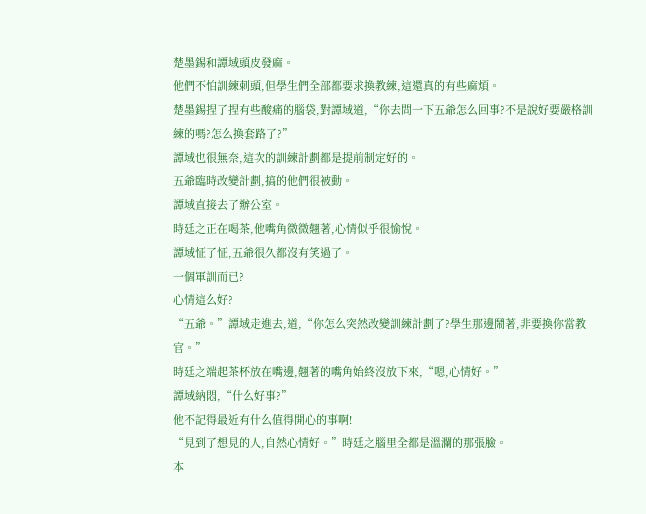楚墨錫和譚域頭皮發麻。
他們不怕訓練刺頭,但學生們全部都要求換教練,這還真的有些麻煩。
楚墨錫捏了捏有些酸痛的腦袋,對譚域道,“你去問一下五爺怎么回事?不是說好要嚴格訓練的嗎?怎么換套路了?”
譚域也很無奈,這次的訓練計劃都是提前制定好的。
五爺臨時改變計劃,搞的他們很被動。
譚域直接去了辦公室。
時廷之正在喝茶,他嘴角微微翹著,心情似乎很愉悅。
譚域怔了怔,五爺很久都沒有笑過了。
一個軍訓而已?
心情這么好?
“五爺。”譚域走進去,道,“你怎么突然改變訓練計劃了?學生那邊鬧著,非要換你當教官。”
時廷之端起茶杯放在嘴邊,翹著的嘴角始終沒放下來,“嗯,心情好。”
譚域納悶,“什么好事?”
他不記得最近有什么值得開心的事啊!
“見到了想見的人,自然心情好。”時廷之腦里全都是溫瀾的那張臉。
本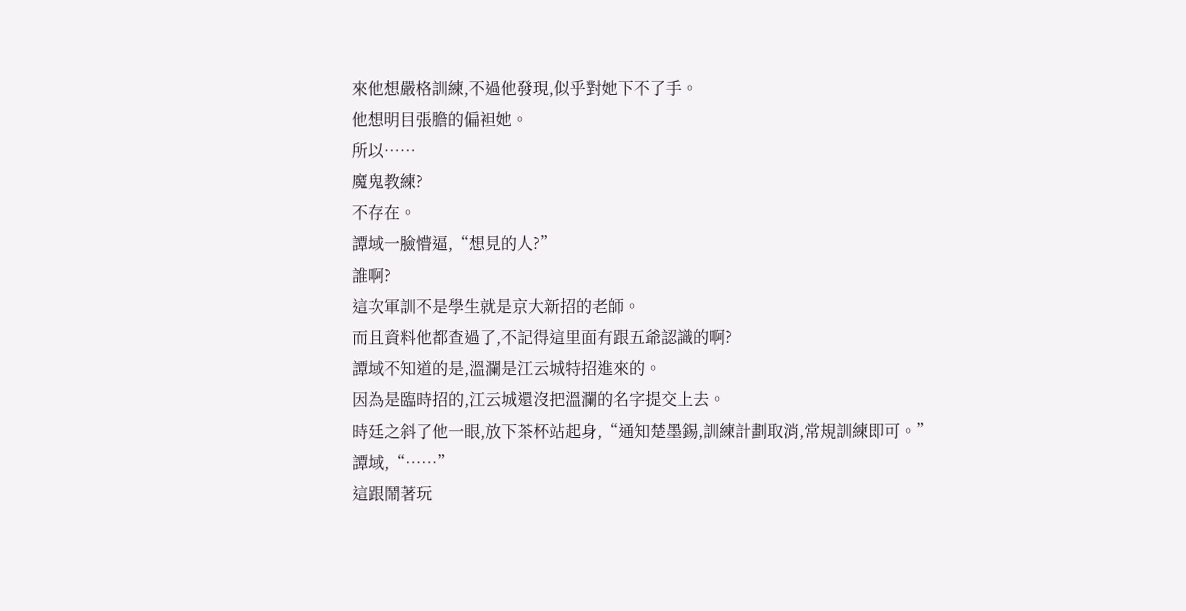來他想嚴格訓練,不過他發現,似乎對她下不了手。
他想明目張膽的偏袒她。
所以……
魔鬼教練?
不存在。
譚域一臉懵逼,“想見的人?”
誰啊?
這次軍訓不是學生就是京大新招的老師。
而且資料他都查過了,不記得這里面有跟五爺認識的啊?
譚域不知道的是,溫瀾是江云城特招進來的。
因為是臨時招的,江云城還沒把溫瀾的名字提交上去。
時廷之斜了他一眼,放下茶杯站起身,“通知楚墨錫,訓練計劃取消,常規訓練即可。”
譚域,“……”
這跟鬧著玩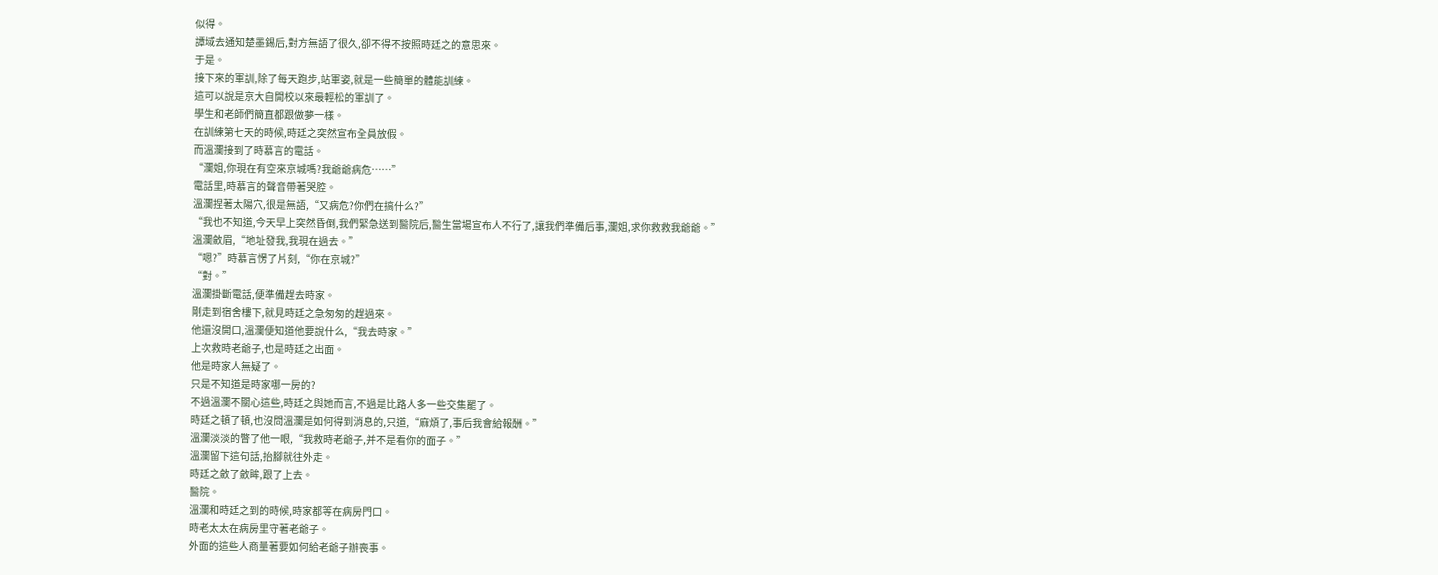似得。
譚域去通知楚墨錫后,對方無語了很久,卻不得不按照時廷之的意思來。
于是。
接下來的軍訓,除了每天跑步,站軍姿,就是一些簡單的體能訓練。
這可以說是京大自開校以來最輕松的軍訓了。
學生和老師們簡直都跟做夢一樣。
在訓練第七天的時候,時廷之突然宣布全員放假。
而溫瀾接到了時慕言的電話。
“瀾姐,你現在有空來京城嗎?我爺爺病危……”
電話里,時慕言的聲音帶著哭腔。
溫瀾捏著太陽穴,很是無語,“又病危?你們在搞什么?”
“我也不知道,今天早上突然昏倒,我們緊急送到醫院后,醫生當場宣布人不行了,讓我們準備后事,瀾姐,求你救救我爺爺。”
溫瀾斂眉,“地址發我,我現在過去。”
“嗯?”時慕言愣了片刻,“你在京城?”
“對。”
溫瀾掛斷電話,便準備趕去時家。
剛走到宿舍樓下,就見時廷之急匆匆的趕過來。
他還沒開口,溫瀾便知道他要說什么,“我去時家。”
上次救時老爺子,也是時廷之出面。
他是時家人無疑了。
只是不知道是時家哪一房的?
不過溫瀾不關心這些,時廷之與她而言,不過是比路人多一些交集罷了。
時廷之頓了頓,也沒問溫瀾是如何得到消息的,只道,“麻煩了,事后我會給報酬。”
溫瀾淡淡的瞥了他一眼,“我救時老爺子,并不是看你的面子。”
溫瀾留下這句話,抬腳就往外走。
時廷之斂了斂眸,跟了上去。
醫院。
溫瀾和時廷之到的時候,時家都等在病房門口。
時老太太在病房里守著老爺子。
外面的這些人商量著要如何給老爺子辦喪事。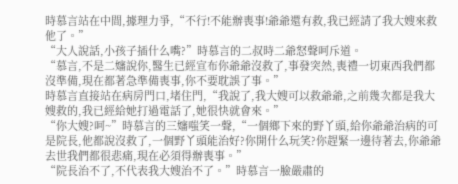時慕言站在中間,據理力爭,“不行!不能辦喪事!爺爺還有救,我已經請了我大嫂來救他了。”
“大人說話,小孩子插什么嘴?”時慕言的二叔時二爺怒聲呵斥道。
“慕言,不是二嬸說你,醫生已經宣布你爺爺沒救了,事發突然,喪禮一切東西我們都沒準備,現在都著急準備喪事,你不要耽誤了事。”
時慕言直接站在病房門口,堵住門,“我說了,我大嫂可以救爺爺,之前幾次都是我大嫂救的,我已經給她打過電話了,她很快就會來。”
“你大嫂?呵~”時慕言的三嬸嗤笑一聲,“一個鄉下來的野丫頭,給你爺爺治病的可是院長,他都說沒救了,一個野丫頭能治好?你開什么玩笑?你趕緊一邊待著去,你爺爺去世我們都很悲痛,現在必須得辦喪事。”
“院長治不了,不代表我大嫂治不了。”時慕言一臉嚴肅的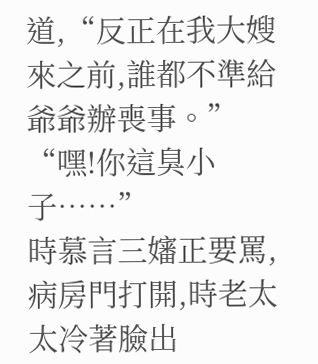道,“反正在我大嫂來之前,誰都不準給爺爺辦喪事。”
“嘿!你這臭小子……”
時慕言三嬸正要罵,病房門打開,時老太太冷著臉出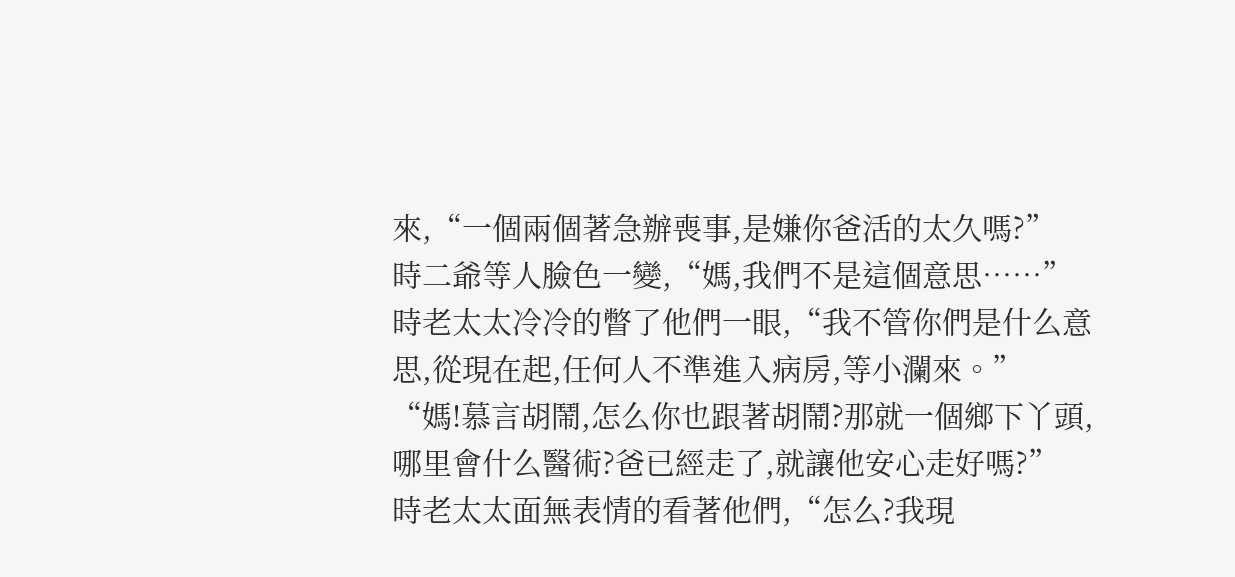來,“一個兩個著急辦喪事,是嫌你爸活的太久嗎?”
時二爺等人臉色一變,“媽,我們不是這個意思……”
時老太太冷冷的瞥了他們一眼,“我不管你們是什么意思,從現在起,任何人不準進入病房,等小瀾來。”
“媽!慕言胡鬧,怎么你也跟著胡鬧?那就一個鄉下丫頭,哪里會什么醫術?爸已經走了,就讓他安心走好嗎?”
時老太太面無表情的看著他們,“怎么?我現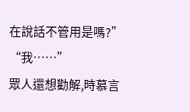在說話不管用是嗎?”
“我……”
眾人還想勸解,時慕言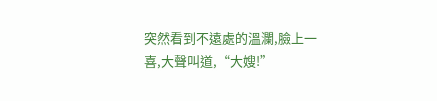突然看到不遠處的溫瀾,臉上一喜,大聲叫道,“大嫂!”